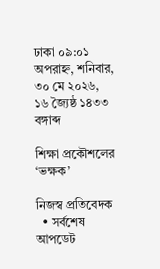ঢাকা ০৯:০১ অপরাহ্ন, শনিবার, ৩০ মে ২০২৬, ১৬ জ্যৈষ্ঠ ১৪৩৩ বঙ্গাব্দ

শিক্ষা প্রকৌশলের ‘ভক্ষক’

নিজস্ব প্রতিবেদক
  • সর্বশেষ আপডেট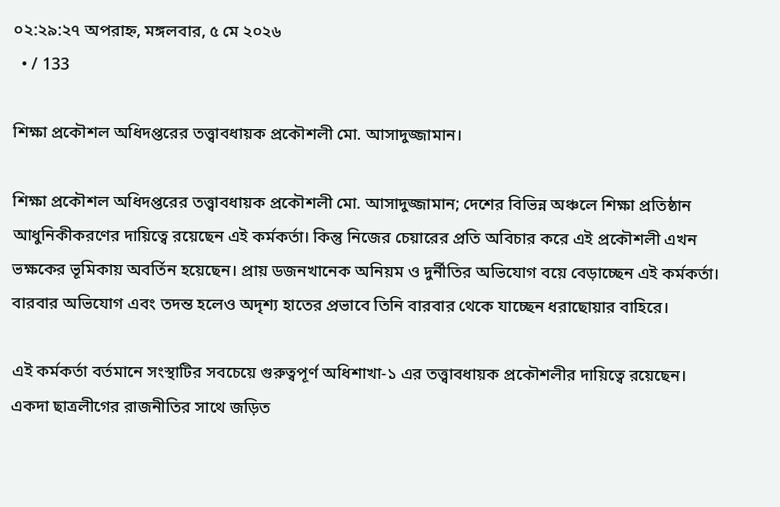০২:২৯:২৭ অপরাহ্ন, মঙ্গলবার, ৫ মে ২০২৬
  • / 133

শিক্ষা প্রকৌশল অধিদপ্তরের তত্ত্বাবধায়ক প্রকৌশলী মো. আসাদুজ্জামান।

শিক্ষা প্রকৌশল অধিদপ্তরের তত্ত্বাবধায়ক প্রকৌশলী মো. আসাদুজ্জামান; দেশের বিভিন্ন অঞ্চলে শিক্ষা প্রতিষ্ঠান আধুনিকীকরণের দায়িত্বে রয়েছেন এই কর্মকর্তা। কিন্তু নিজের চেয়ারের প্রতি অবিচার করে এই প্রকৌশলী এখন ভক্ষকের ভূমিকায় অবর্তিন হয়েছেন। প্রায় ডজনখানেক অনিয়ম ও দুর্নীতির অভিযোগ বয়ে বেড়াচ্ছেন এই কর্মকর্তা। বারবার অভিযোগ এবং তদন্ত হলেও অদৃশ্য হাতের প্রভাবে তিনি বারবার থেকে যাচ্ছেন ধরাছোয়ার বাহিরে।

এই কর্মকর্তা বর্তমানে সংস্থাটির সবচেয়ে গুরুত্বপূর্ণ অধিশাখা-১ এর তত্ত্বাবধায়ক প্রকৌশলীর দায়িত্বে রয়েছেন। একদা ছাত্রলীগের রাজনীতির সাথে জড়িত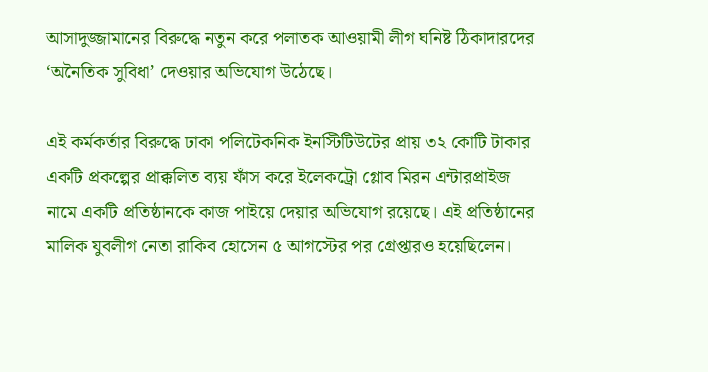আসাদুজ্জামানের বিরুদ্ধে নতুন করে পলাতক আওয়ামী লীগ ঘনিষ্ট ঠিকাদারদের ‘অনৈতিক সুবিধা’ দেওয়ার অভিযোগ উঠেছে।

এই কর্মকর্তার বিরুদ্ধে ঢাকা পলিটেকনিক ইনস্টিটিউটের প্রায় ৩২ কোটি টাকার একটি প্রকল্পের প্রাক্কলিত ব্যয় ফাঁস করে ইলেকট্রো গ্লোব মিরন এন্টারপ্রাইজ নামে একটি প্রতিষ্ঠানকে কাজ পাইয়ে দেয়ার অভিযোগ রয়েছে। এই প্রতিষ্ঠানের মালিক যুবলীগ নেতা রাকিব হোসেন ৫ আগস্টের পর গ্রেপ্তারও হয়েছিলেন।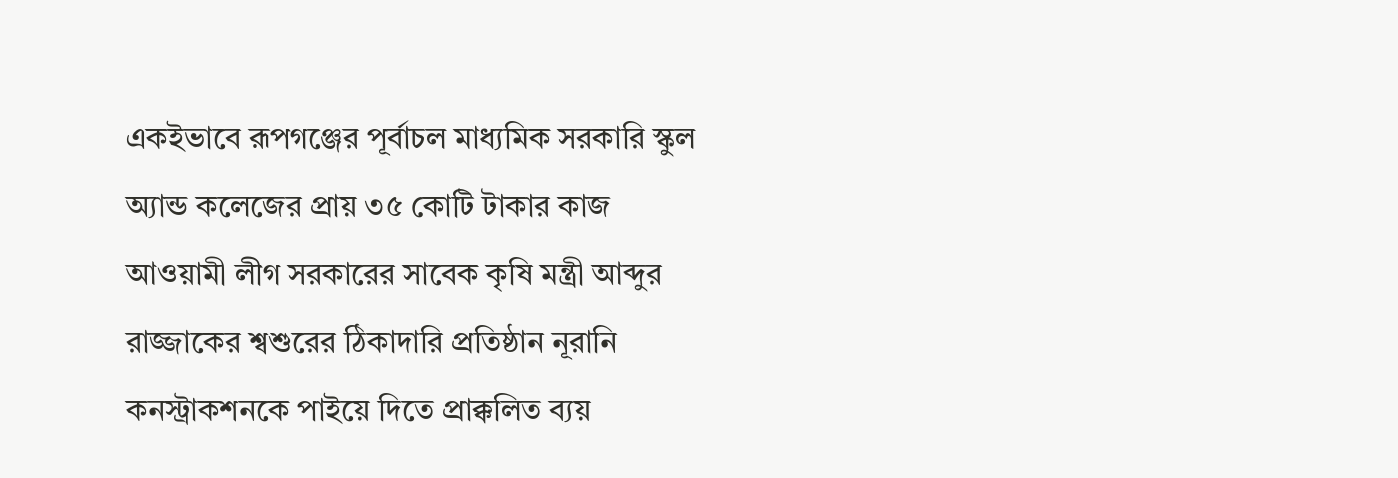একইভাবে রূপগঞ্জের পূর্বাচল মাধ্যমিক সরকারি স্কুল অ্যান্ড কলেজের প্রায় ৩৫ কোটি টাকার কাজ আওয়ামী লীগ সরকারের সাবেক কৃষি মন্ত্রী আব্দুর রাজ্জাকের শ্বশুরের ঠিকাদারি প্রতিষ্ঠান নূরানি কনস্ট্রাকশনকে পাইয়ে দিতে প্রাক্কলিত ব্যয়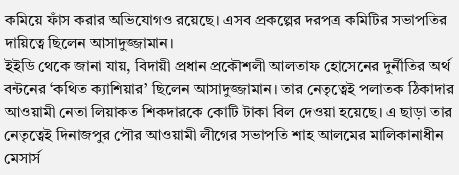কমিয়ে ফাঁস করার অভিযোগও রয়েছে। এসব প্রকল্পের দরপত্র কমিটির সভাপতির দায়িত্বে ছিলেন আসাদুজ্জামান।
ইইডি থেকে জানা যায়, বিদায়ী প্রধান প্রকৌশলী আলতাফ হোসেনের দুর্নীতির অর্থ বন্টনের ‘কথিত ক্যাশিয়ার’ ছিলেন আসাদুজ্জামান। তার নেতৃত্বেই পলাতক ঠিকাদার আওয়ামী নেতা লিয়াকত শিকদারকে কোটি টাকা বিল দেওয়া হয়েছে। এ ছাড়া তার নেতৃত্বেই দিনাজপুর পৌর আওয়ামী লীগের সভাপতি শাহ আলমের মালিকানাধীন মেসার্স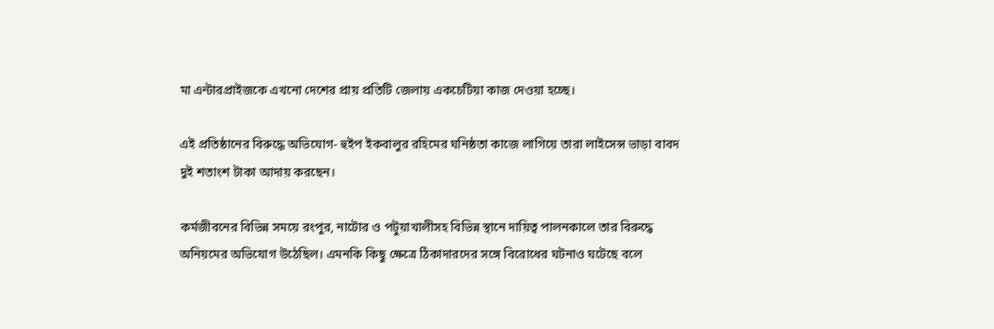মা এন্টারপ্রাইজকে এখনো দেশের প্রায় প্রতিটি জেলায় একচেটিয়া কাজ দেওয়া হচ্ছে।

এই প্রতিষ্ঠানের বিরুদ্ধে অভিযোগ- হুইপ ইকবালুর রহিমের ঘনিষ্ঠতা কাজে লাগিয়ে তারা লাইসেন্স ভাড়া বাবদ দুই শতাংশ টাকা আদায় করছেন।

কর্মজীবনের বিভিন্ন সময়ে রংপুর, নাটোর ও পটুয়াখালীসহ বিভিন্ন স্থানে দায়িত্ব পালনকালে তার বিরুদ্ধে অনিয়মের অভিযোগ উঠেছিল। এমনকি কিছু ক্ষেত্রে ঠিকাদারদের সঙ্গে বিরোধের ঘটনাও ঘটেছে বলে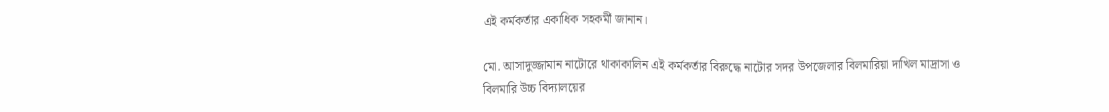এই কর্মকর্তার একাধিক সহকর্মী জানান।

মো. আসাদুজ্জামান নাটোরে থাকাকালিন এই কর্মকর্তার বিরুদ্ধে নাটোর সদর উপজেলার বিলমারিয়া দাখিল মাদ্রাসা ও বিলমারি উচ্চ বিদ্যালয়ের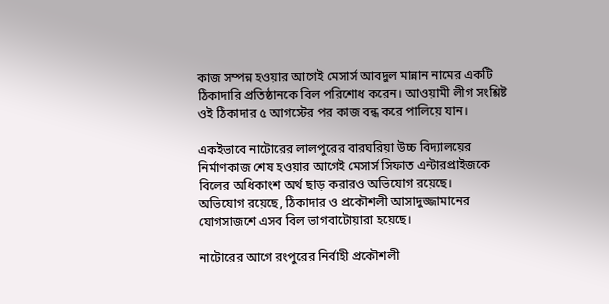কাজ সম্পন্ন হওয়ার আগেই মেসার্স আবদুল মান্নান নামের একটি ঠিকাদারি প্রতিষ্ঠানকে বিল পরিশোধ করেন। আওয়ামী লীগ সংশ্লিষ্ট ওই ঠিকাদার ৫ আগস্টের পর কাজ বন্ধ করে পালিয়ে যান।

একইভাবে নাটোরের লালপুরের বারঘরিয়া উচ্চ বিদ্যালয়ের নির্মাণকাজ শেষ হওয়ার আগেই মেসার্স সিফাত এন্টারপ্রাইজকে বিলের অধিকাংশ অর্থ ছাড় করারও অভিযোগ রয়েছে।
অভিযোগ রয়েছে, ঠিকাদার ও প্রকৌশলী আসাদুজ্জামানের যোগসাজশে এসব বিল ভাগবাটোয়ারা হয়েছে।

নাটোরের আগে রংপুরের নির্বাহী প্রকৌশলী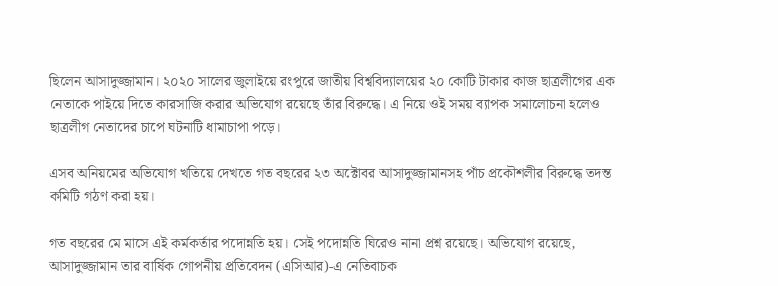ছিলেন আসাদুজ্জামান। ২০২০ সালের জুলাইয়ে রংপুরে জাতীয় বিশ্ববিদ্যালয়ের ২০ কোটি টাকার কাজ ছাত্রলীগের এক নেতাকে পাইয়ে দিতে কারসাজি করার অভিযোগ রয়েছে তাঁর বিরুদ্ধে। এ নিয়ে ওই সময় ব্যাপক সমালোচনা হলেও ছাত্রলীগ নেতাদের চাপে ঘটনাটি ধামাচাপা পড়ে।

এসব অনিয়মের অভিযোগ খতিয়ে দেখতে গত বছরের ২৩ অক্টোবর আসাদুজ্জামানসহ পাঁচ প্রকৌশলীর বিরুদ্ধে তদন্ত কমিটি গঠণ করা হয়।

গত বছরের মে মাসে এই কর্মকর্তার পদোন্নতি হয়। সেই পদোন্নতি ঘিরেও নানা প্রশ্ন রয়েছে। অভিযোগ রয়েছে, আসাদুজ্জামান তার বার্ষিক গোপনীয় প্রতিবেদন (এসিআর)-এ নেতিবাচক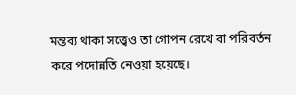মন্তব্য থাকা সত্ত্বেও তা গোপন রেখে বা পরিবর্তন করে পদোন্নতি নেওয়া হয়েছে।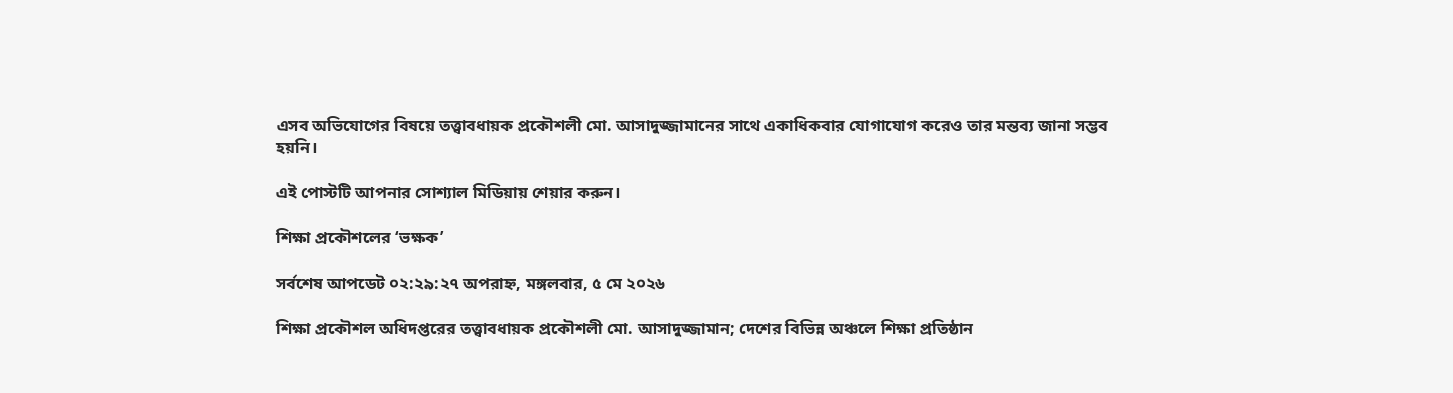এসব অভিযোগের বিষয়ে তত্ত্বাবধায়ক প্রকৌশলী মো. আসাদুজ্জামানের সাথে একাধিকবার যোগাযোগ করেও তার মন্তব্য জানা সম্ভব হয়নি।

এই পোস্টটি আপনার সোশ্যাল মিডিয়ায় শেয়ার করুন।

শিক্ষা প্রকৌশলের ‘ভক্ষক’

সর্বশেষ আপডেট ০২:২৯:২৭ অপরাহ্ন, মঙ্গলবার, ৫ মে ২০২৬

শিক্ষা প্রকৌশল অধিদপ্তরের তত্ত্বাবধায়ক প্রকৌশলী মো. আসাদুজ্জামান; দেশের বিভিন্ন অঞ্চলে শিক্ষা প্রতিষ্ঠান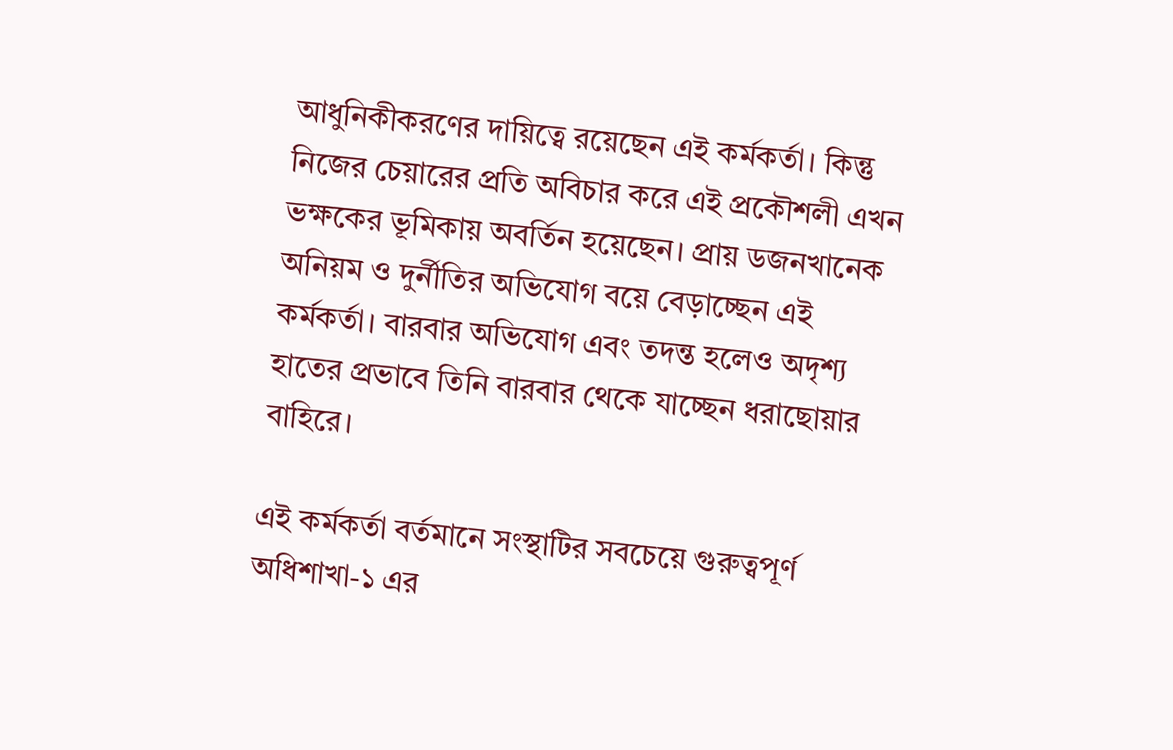আধুনিকীকরণের দায়িত্বে রয়েছেন এই কর্মকর্তা। কিন্তু নিজের চেয়ারের প্রতি অবিচার করে এই প্রকৌশলী এখন ভক্ষকের ভূমিকায় অবর্তিন হয়েছেন। প্রায় ডজনখানেক অনিয়ম ও দুর্নীতির অভিযোগ বয়ে বেড়াচ্ছেন এই কর্মকর্তা। বারবার অভিযোগ এবং তদন্ত হলেও অদৃশ্য হাতের প্রভাবে তিনি বারবার থেকে যাচ্ছেন ধরাছোয়ার বাহিরে।

এই কর্মকর্তা বর্তমানে সংস্থাটির সবচেয়ে গুরুত্বপূর্ণ অধিশাখা-১ এর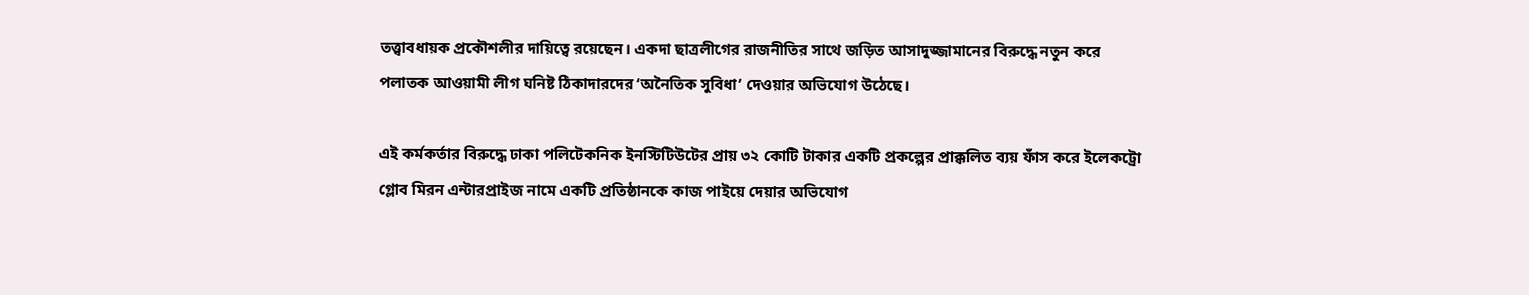তত্ত্বাবধায়ক প্রকৌশলীর দায়িত্বে রয়েছেন। একদা ছাত্রলীগের রাজনীতির সাথে জড়িত আসাদুজ্জামানের বিরুদ্ধে নতুন করে পলাতক আওয়ামী লীগ ঘনিষ্ট ঠিকাদারদের ‘অনৈতিক সুবিধা’ দেওয়ার অভিযোগ উঠেছে।

এই কর্মকর্তার বিরুদ্ধে ঢাকা পলিটেকনিক ইনস্টিটিউটের প্রায় ৩২ কোটি টাকার একটি প্রকল্পের প্রাক্কলিত ব্যয় ফাঁস করে ইলেকট্রো গ্লোব মিরন এন্টারপ্রাইজ নামে একটি প্রতিষ্ঠানকে কাজ পাইয়ে দেয়ার অভিযোগ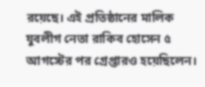রয়েছে। এই প্রতিষ্ঠানের মালিক যুবলীগ নেতা রাকিব হোসেন ৫ আগস্টের পর গ্রেপ্তারও হয়েছিলেন।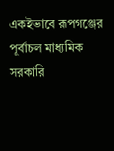একইভাবে রূপগঞ্জের পূর্বাচল মাধ্যমিক সরকারি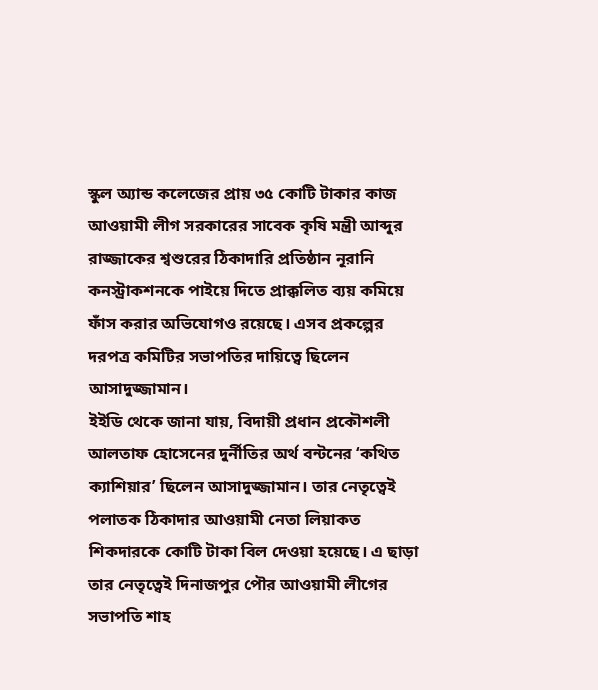স্কুল অ্যান্ড কলেজের প্রায় ৩৫ কোটি টাকার কাজ আওয়ামী লীগ সরকারের সাবেক কৃষি মন্ত্রী আব্দুর রাজ্জাকের শ্বশুরের ঠিকাদারি প্রতিষ্ঠান নূরানি কনস্ট্রাকশনকে পাইয়ে দিতে প্রাক্কলিত ব্যয় কমিয়ে ফাঁস করার অভিযোগও রয়েছে। এসব প্রকল্পের দরপত্র কমিটির সভাপতির দায়িত্বে ছিলেন আসাদুজ্জামান।
ইইডি থেকে জানা যায়, বিদায়ী প্রধান প্রকৌশলী আলতাফ হোসেনের দুর্নীতির অর্থ বন্টনের ‘কথিত ক্যাশিয়ার’ ছিলেন আসাদুজ্জামান। তার নেতৃত্বেই পলাতক ঠিকাদার আওয়ামী নেতা লিয়াকত শিকদারকে কোটি টাকা বিল দেওয়া হয়েছে। এ ছাড়া তার নেতৃত্বেই দিনাজপুর পৌর আওয়ামী লীগের সভাপতি শাহ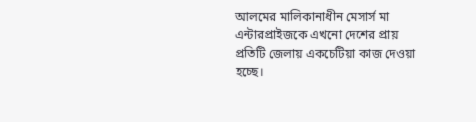আলমের মালিকানাধীন মেসার্স মা এন্টারপ্রাইজকে এখনো দেশের প্রায় প্রতিটি জেলায় একচেটিয়া কাজ দেওয়া হচ্ছে।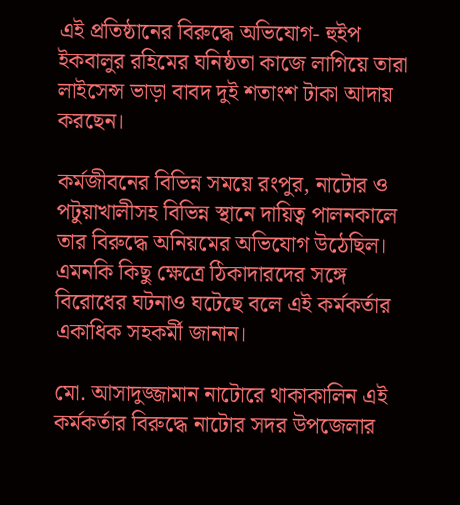এই প্রতিষ্ঠানের বিরুদ্ধে অভিযোগ- হুইপ ইকবালুর রহিমের ঘনিষ্ঠতা কাজে লাগিয়ে তারা লাইসেন্স ভাড়া বাবদ দুই শতাংশ টাকা আদায় করছেন।

কর্মজীবনের বিভিন্ন সময়ে রংপুর, নাটোর ও পটুয়াখালীসহ বিভিন্ন স্থানে দায়িত্ব পালনকালে তার বিরুদ্ধে অনিয়মের অভিযোগ উঠেছিল। এমনকি কিছু ক্ষেত্রে ঠিকাদারদের সঙ্গে বিরোধের ঘটনাও ঘটেছে বলে এই কর্মকর্তার একাধিক সহকর্মী জানান।

মো. আসাদুজ্জামান নাটোরে থাকাকালিন এই কর্মকর্তার বিরুদ্ধে নাটোর সদর উপজেলার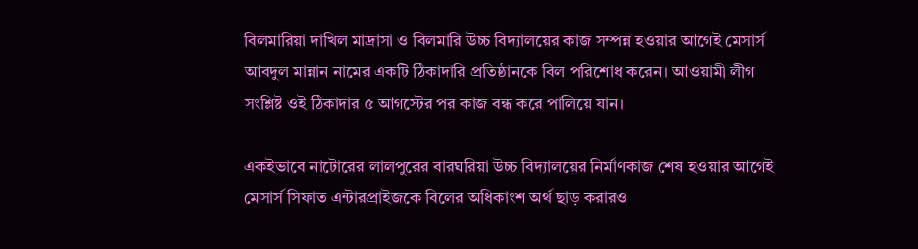বিলমারিয়া দাখিল মাদ্রাসা ও বিলমারি উচ্চ বিদ্যালয়ের কাজ সম্পন্ন হওয়ার আগেই মেসার্স আবদুল মান্নান নামের একটি ঠিকাদারি প্রতিষ্ঠানকে বিল পরিশোধ করেন। আওয়ামী লীগ সংশ্লিষ্ট ওই ঠিকাদার ৫ আগস্টের পর কাজ বন্ধ করে পালিয়ে যান।

একইভাবে নাটোরের লালপুরের বারঘরিয়া উচ্চ বিদ্যালয়ের নির্মাণকাজ শেষ হওয়ার আগেই মেসার্স সিফাত এন্টারপ্রাইজকে বিলের অধিকাংশ অর্থ ছাড় করারও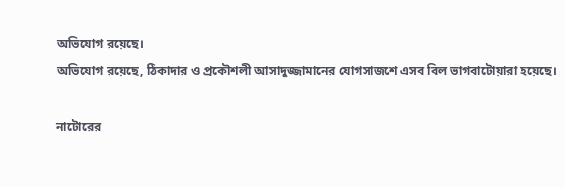অভিযোগ রয়েছে।
অভিযোগ রয়েছে, ঠিকাদার ও প্রকৌশলী আসাদুজ্জামানের যোগসাজশে এসব বিল ভাগবাটোয়ারা হয়েছে।

নাটোরের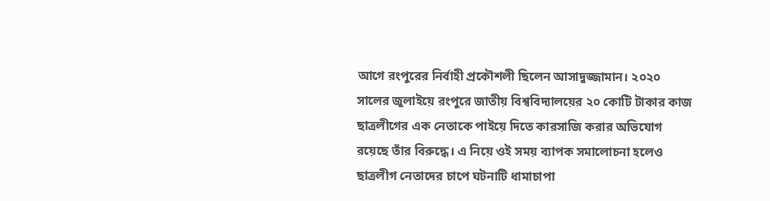আগে রংপুরের নির্বাহী প্রকৌশলী ছিলেন আসাদুজ্জামান। ২০২০ সালের জুলাইয়ে রংপুরে জাতীয় বিশ্ববিদ্যালয়ের ২০ কোটি টাকার কাজ ছাত্রলীগের এক নেতাকে পাইয়ে দিতে কারসাজি করার অভিযোগ রয়েছে তাঁর বিরুদ্ধে। এ নিয়ে ওই সময় ব্যাপক সমালোচনা হলেও ছাত্রলীগ নেতাদের চাপে ঘটনাটি ধামাচাপা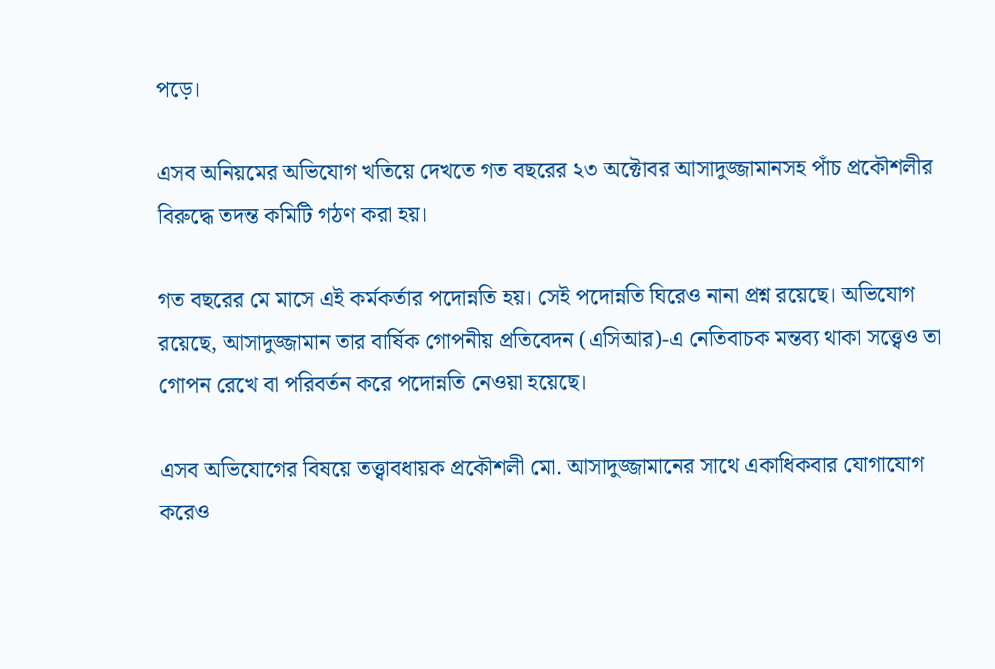পড়ে।

এসব অনিয়মের অভিযোগ খতিয়ে দেখতে গত বছরের ২৩ অক্টোবর আসাদুজ্জামানসহ পাঁচ প্রকৌশলীর বিরুদ্ধে তদন্ত কমিটি গঠণ করা হয়।

গত বছরের মে মাসে এই কর্মকর্তার পদোন্নতি হয়। সেই পদোন্নতি ঘিরেও নানা প্রশ্ন রয়েছে। অভিযোগ রয়েছে, আসাদুজ্জামান তার বার্ষিক গোপনীয় প্রতিবেদন (এসিআর)-এ নেতিবাচক মন্তব্য থাকা সত্ত্বেও তা গোপন রেখে বা পরিবর্তন করে পদোন্নতি নেওয়া হয়েছে।

এসব অভিযোগের বিষয়ে তত্ত্বাবধায়ক প্রকৌশলী মো. আসাদুজ্জামানের সাথে একাধিকবার যোগাযোগ করেও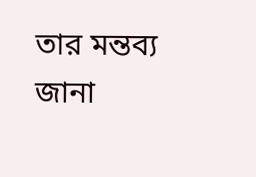তার মন্তব্য জানা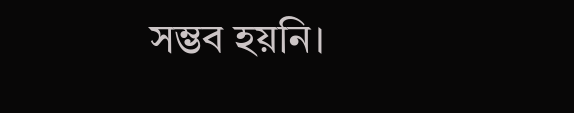সম্ভব হয়নি।